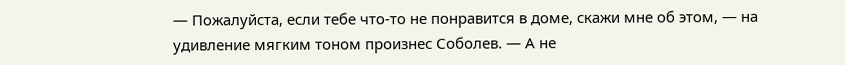— Пожалуйста, если тебе что-то не понравится в доме, скажи мне об этом, — на удивление мягким тоном произнес Соболев. — А не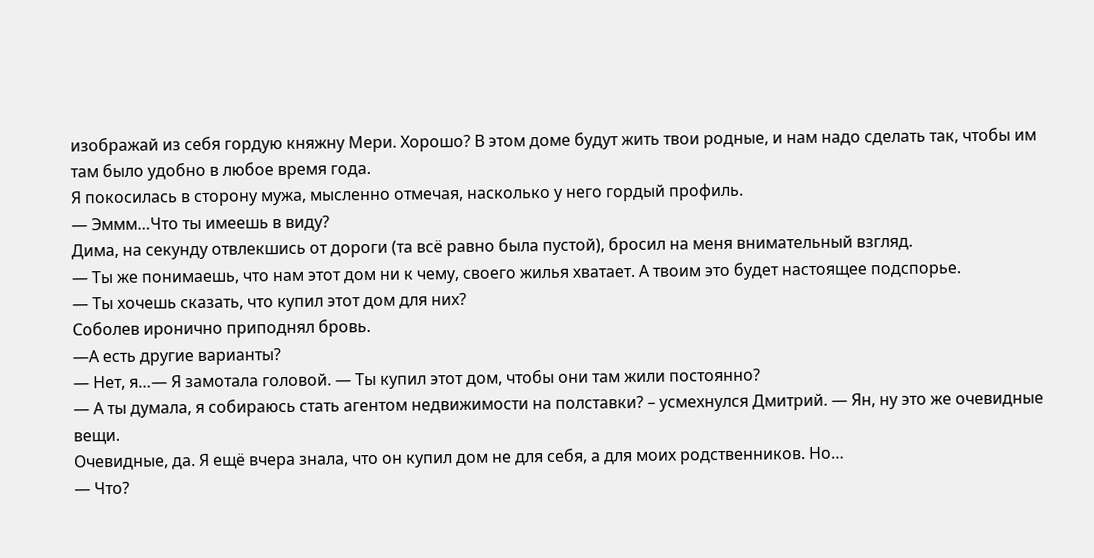изображай из себя гордую княжну Мери. Хорошо? В этом доме будут жить твои родные, и нам надо сделать так, чтобы им там было удобно в любое время года.
Я покосилась в сторону мужа, мысленно отмечая, насколько у него гордый профиль.
— Эммм…Что ты имеешь в виду?
Дима, на секунду отвлекшись от дороги (та всё равно была пустой), бросил на меня внимательный взгляд.
— Ты же понимаешь, что нам этот дом ни к чему, своего жилья хватает. А твоим это будет настоящее подспорье.
— Ты хочешь сказать, что купил этот дом для них?
Соболев иронично приподнял бровь.
—А есть другие варианты?
— Нет, я…— Я замотала головой. — Ты купил этот дом, чтобы они там жили постоянно?
— А ты думала, я собираюсь стать агентом недвижимости на полставки? – усмехнулся Дмитрий. — Ян, ну это же очевидные вещи.
Очевидные, да. Я ещё вчера знала, что он купил дом не для себя, а для моих родственников. Но…
— Что?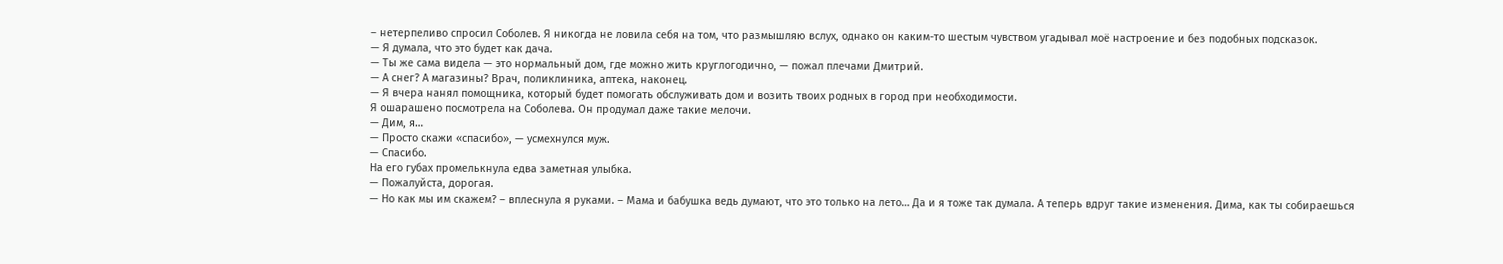– нетерпеливо спросил Соболев. Я никогда не ловила себя на том, что размышляю вслух, однако он каким-то шестым чувством угадывал моё настроение и без подобных подсказок.
— Я думала, что это будет как дача.
— Ты же сама видела — это нормальный дом, где можно жить круглогодично, — пожал плечами Дмитрий.
— А снег? А магазины? Врач, поликлиника, аптека, наконец.
— Я вчера нанял помощника, который будет помогать обслуживать дом и возить твоих родных в город при необходимости.
Я ошарашено посмотрела на Соболева. Он продумал даже такие мелочи.
— Дим, я…
— Просто скажи «спасибо», — усмехнулся муж.
— Спасибо.
На его губах промелькнула едва заметная улыбка.
— Пожалуйста, дорогая.
— Но как мы им скажем? – вплеснула я руками. – Мама и бабушка ведь думают, что это только на лето… Да и я тоже так думала. А теперь вдруг такие изменения. Дима, как ты собираешься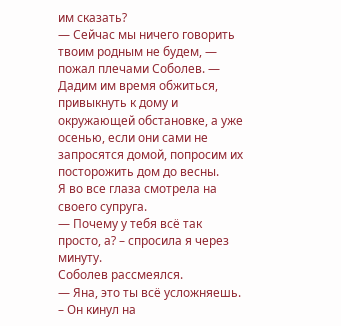им сказать?
— Сейчас мы ничего говорить твоим родным не будем, — пожал плечами Соболев. — Дадим им время обжиться, привыкнуть к дому и окружающей обстановке, а уже осенью, если они сами не запросятся домой, попросим их посторожить дом до весны.
Я во все глаза смотрела на своего супруга.
— Почему у тебя всё так просто, а? – спросила я через минуту.
Соболев рассмеялся.
— Яна, это ты всё усложняешь. – Он кинул на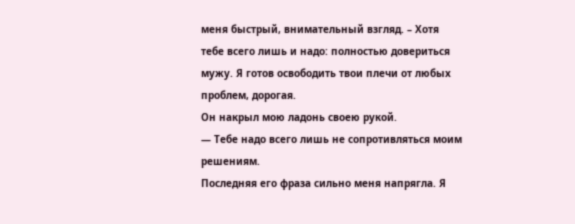меня быстрый, внимательный взгляд. – Хотя тебе всего лишь и надо: полностью довериться мужу. Я готов освободить твои плечи от любых проблем, дорогая.
Он накрыл мою ладонь своею рукой.
— Тебе надо всего лишь не сопротивляться моим решениям.
Последняя его фраза сильно меня напрягла. Я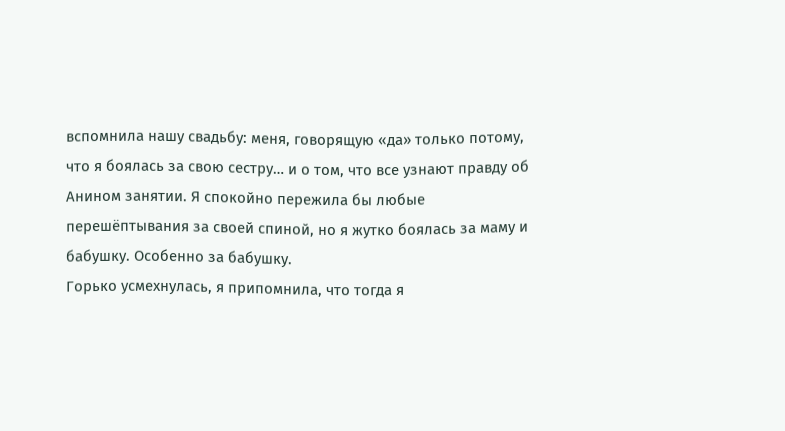вспомнила нашу свадьбу: меня, говорящую «да» только потому, что я боялась за свою сестру… и о том, что все узнают правду об Анином занятии. Я спокойно пережила бы любые перешёптывания за своей спиной, но я жутко боялась за маму и бабушку. Особенно за бабушку.
Горько усмехнулась, я припомнила, что тогда я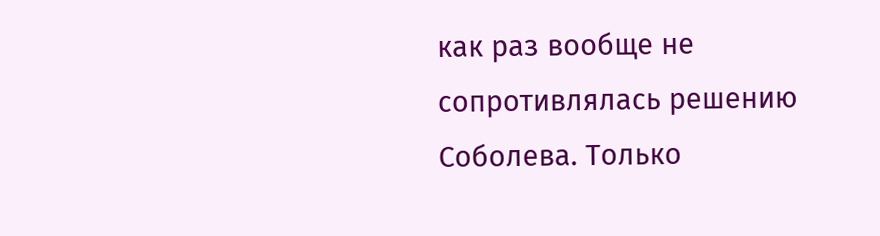как раз вообще не сопротивлялась решению Соболева. Только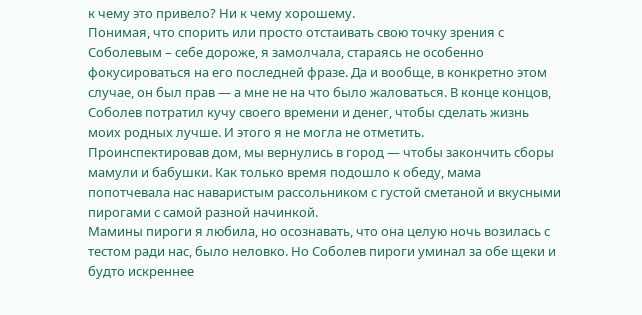к чему это привело? Ни к чему хорошему.
Понимая, что спорить или просто отстаивать свою точку зрения с Соболевым – себе дороже, я замолчала, стараясь не особенно фокусироваться на его последней фразе. Да и вообще, в конкретно этом случае, он был прав — а мне не на что было жаловаться. В конце концов, Соболев потратил кучу своего времени и денег, чтобы сделать жизнь моих родных лучше. И этого я не могла не отметить.
Проинспектировав дом, мы вернулись в город — чтобы закончить сборы мамули и бабушки. Как только время подошло к обеду, мама попотчевала нас наваристым рассольником с густой сметаной и вкусными пирогами с самой разной начинкой.
Мамины пироги я любила, но осознавать, что она целую ночь возилась с тестом ради нас, было неловко. Но Соболев пироги уминал за обе щеки и будто искреннее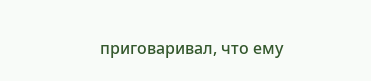приговаривал, что ему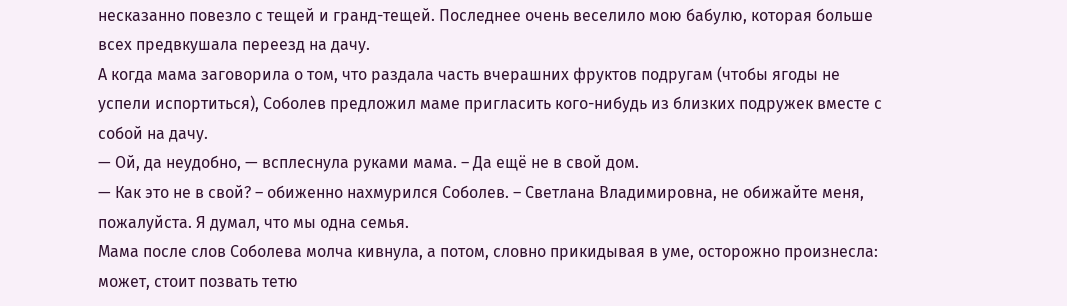несказанно повезло с тещей и гранд-тещей. Последнее очень веселило мою бабулю, которая больше всех предвкушала переезд на дачу.
А когда мама заговорила о том, что раздала часть вчерашних фруктов подругам (чтобы ягоды не успели испортиться), Соболев предложил маме пригласить кого-нибудь из близких подружек вместе с собой на дачу.
— Ой, да неудобно, — всплеснула руками мама. – Да ещё не в свой дом.
— Как это не в свой? – обиженно нахмурился Соболев. – Светлана Владимировна, не обижайте меня, пожалуйста. Я думал, что мы одна семья.
Мама после слов Соболева молча кивнула, а потом, словно прикидывая в уме, осторожно произнесла: может, стоит позвать тетю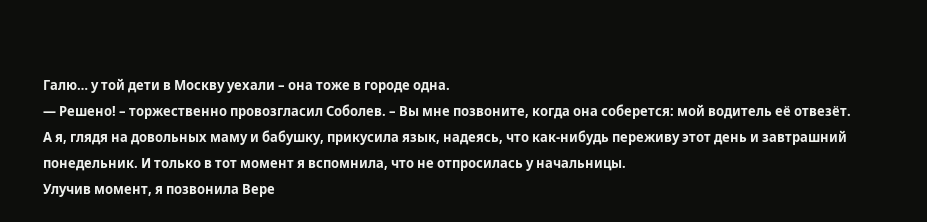Галю… у той дети в Москву уехали – она тоже в городе одна.
— Решено! – торжественно провозгласил Соболев. – Вы мне позвоните, когда она соберется: мой водитель её отвезёт.
А я, глядя на довольных маму и бабушку, прикусила язык, надеясь, что как-нибудь переживу этот день и завтрашний понедельник. И только в тот момент я вспомнила, что не отпросилась у начальницы.
Улучив момент, я позвонила Вере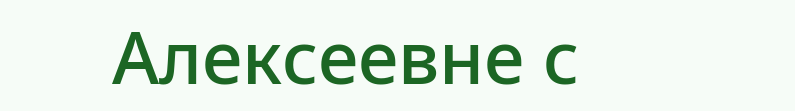Алексеевне с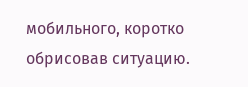мобильного, коротко обрисовав ситуацию.